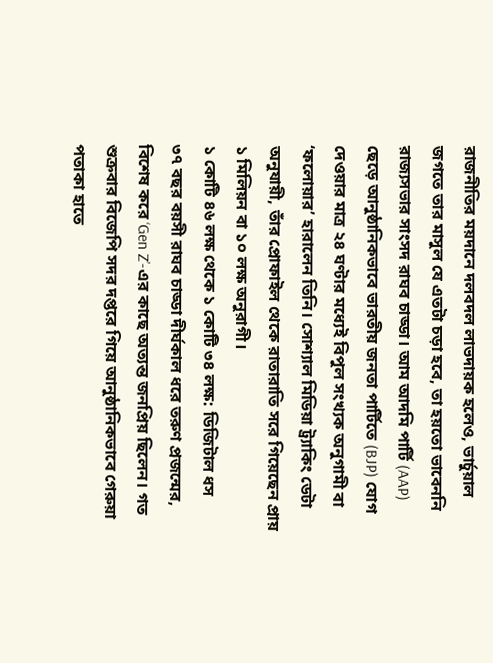রাজনীতির ময়দানে দলবদল লাভদায়ক হলেও, ভার্চুয়াল জগতে তার মাসুল যে এতটা চড়া হবে, তা হয়তো ভাবেননি রাজ্যসভার সাংসদ রাঘব চাড্ডা। আম আদমি পার্টি (AAP) ছেড়ে আনুষ্ঠানিকভাবে ভারতীয় জনতা পার্টিতে (BJP) যোগ দেওয়ার মাত্র ২৪ ঘণ্টার মধ্যেই বিপুল সংখ্যক অনুগামী বা ‘ফলোয়ার’ হারালেন তিনি। সোশ্যাল মিডিয়া ট্র্যাকিং ডেটা অনুযায়ী, তাঁর প্রোফাইল থেকে রাতারাতি সরে গিয়েছেন প্রায় ১ মিলিয়ন বা ১০ লক্ষ অনুরাগী।
১ কোটি ৪৬ লক্ষ থেকে ১ কোটি ৩৪ লক্ষ: ডিজিটাল ধস
৩৭ বছর বয়সী রাঘব চাড্ডা দীর্ঘকাল ধরে তরুণ প্রজন্মের, বিশেষ করে ‘Gen Z’-এর কাছে অত্যন্ত জনপ্রিয় ছিলেন। গত শুক্রবার বিজেপি সদর দপ্তরে গিয়ে আনুষ্ঠানিকভাবে গেরুয়া পতাকা হাতে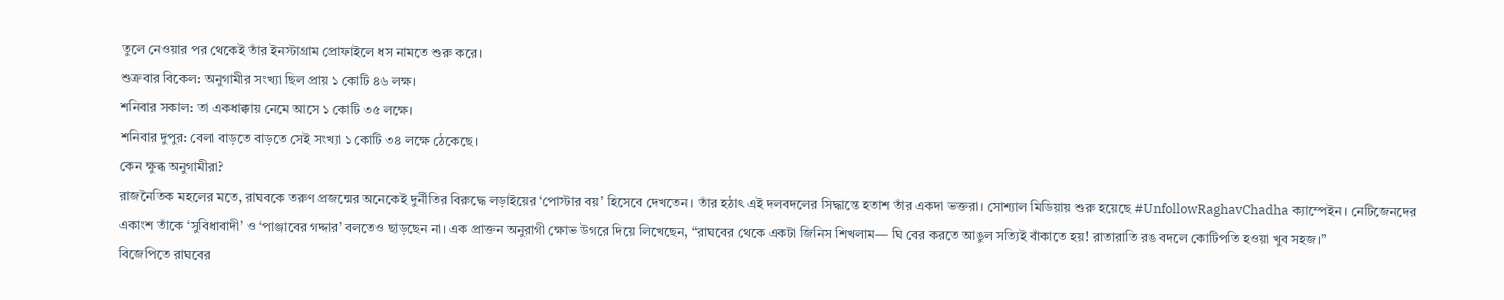তুলে নেওয়ার পর থেকেই তাঁর ইনস্টাগ্রাম প্রোফাইলে ধস নামতে শুরু করে।
শুক্রবার বিকেল: অনুগামীর সংখ্যা ছিল প্রায় ১ কোটি ৪৬ লক্ষ।
শনিবার সকাল: তা একধাক্কায় নেমে আসে ১ কোটি ৩৫ লক্ষে।
শনিবার দুপুর: বেলা বাড়তে বাড়তে সেই সংখ্যা ১ কোটি ৩৪ লক্ষে ঠেকেছে।
কেন ক্ষুব্ধ অনুগামীরা?
রাজনৈতিক মহলের মতে, রাঘবকে তরুণ প্রজন্মের অনেকেই দুর্নীতির বিরুদ্ধে লড়াইয়ের ‘পোস্টার বয়’ হিসেবে দেখতেন। তাঁর হঠাৎ এই দলবদলের সিদ্ধান্তে হতাশ তাঁর একদা ভক্তরা। সোশ্যাল মিডিয়ায় শুরু হয়েছে #UnfollowRaghavChadha ক্যাম্পেইন। নেটিজেনদের একাংশ তাঁকে ‘সুবিধাবাদী’ ও ‘পাঞ্জাবের গদ্দার’ বলতেও ছাড়ছেন না। এক প্রাক্তন অনুরাগী ক্ষোভ উগরে দিয়ে লিখেছেন, “রাঘবের থেকে একটা জিনিস শিখলাম— ঘি বের করতে আঙুল সত্যিই বাঁকাতে হয়! রাতারাতি রঙ বদলে কোটিপতি হওয়া খুব সহজ।”
বিজেপিতে রাঘবের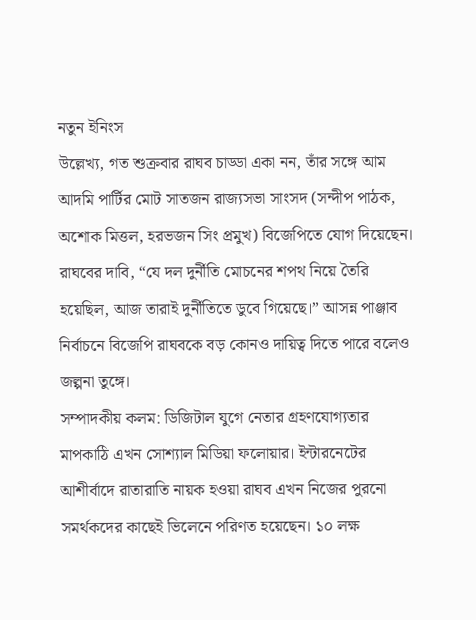নতুন ইনিংস
উল্লেখ্য, গত শুক্রবার রাঘব চাড্ডা একা নন, তাঁর সঙ্গে আম আদমি পার্টির মোট সাতজন রাজ্যসভা সাংসদ (সন্দীপ পাঠক, অশোক মিত্তল, হরভজন সিং প্রমুখ) বিজেপিতে যোগ দিয়েছেন। রাঘবের দাবি, “যে দল দুর্নীতি মোচনের শপথ নিয়ে তৈরি হয়েছিল, আজ তারাই দুর্নীতিতে ডুবে গিয়েছে।” আসন্ন পাঞ্জাব নির্বাচনে বিজেপি রাঘবকে বড় কোনও দায়িত্ব দিতে পারে বলেও জল্পনা তুঙ্গে।
সম্পাদকীয় কলম: ডিজিটাল যুগে নেতার গ্রহণযোগ্যতার মাপকাঠি এখন সোশ্যাল মিডিয়া ফলোয়ার। ইন্টারনেটের আশীর্বাদে রাতারাতি নায়ক হওয়া রাঘব এখন নিজের পুরনো সমর্থকদের কাছেই ভিলেনে পরিণত হয়েছেন। ১০ লক্ষ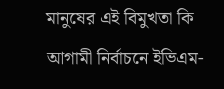মানুষের এই বিমুখতা কি আগামী নির্বাচনে ইভিএম-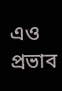এও প্রভাব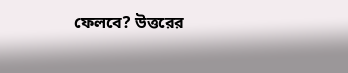ফেলবে? উত্তরের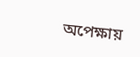অপেক্ষায়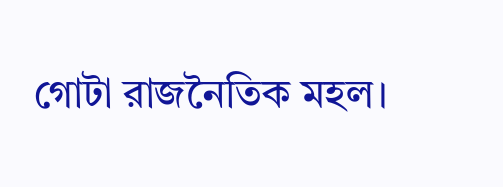গোটা রাজনৈতিক মহল।